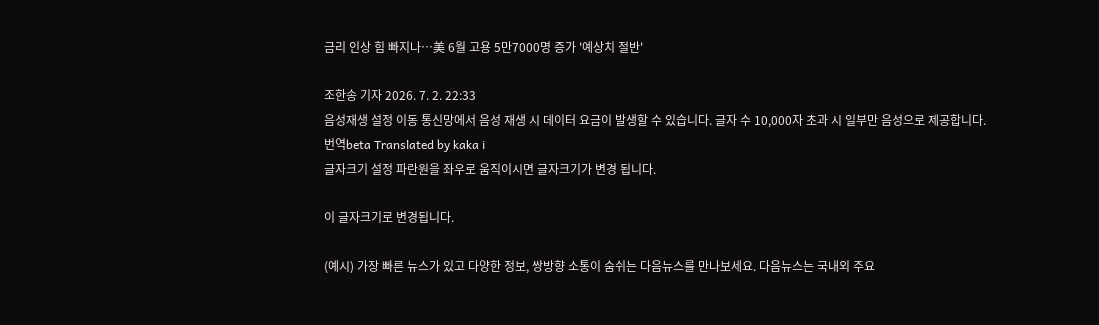금리 인상 힘 빠지나…美 6월 고용 5만7000명 증가 '예상치 절반'

조한송 기자 2026. 7. 2. 22:33
음성재생 설정 이동 통신망에서 음성 재생 시 데이터 요금이 발생할 수 있습니다. 글자 수 10,000자 초과 시 일부만 음성으로 제공합니다.
번역beta Translated by kaka i
글자크기 설정 파란원을 좌우로 움직이시면 글자크기가 변경 됩니다.

이 글자크기로 변경됩니다.

(예시) 가장 빠른 뉴스가 있고 다양한 정보, 쌍방향 소통이 숨쉬는 다음뉴스를 만나보세요. 다음뉴스는 국내외 주요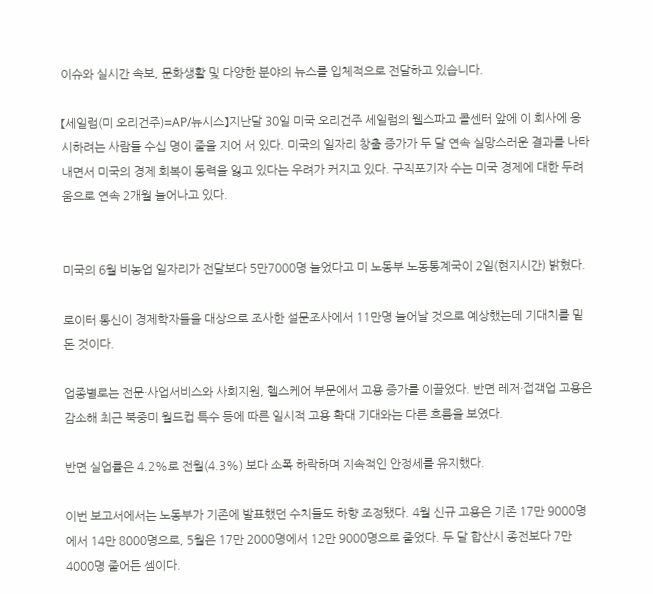이슈와 실시간 속보, 문화생활 및 다양한 분야의 뉴스를 입체적으로 전달하고 있습니다.

【세일럼(미 오리건주)=AP/뉴시스】지난달 30일 미국 오리건주 세일럼의 웰스파고 콜센터 앞에 이 회사에 응시하려는 사람들 수십 명이 줄을 지어 서 있다. 미국의 일자리 창출 증가가 두 달 연속 실망스러운 결과를 나타내면서 미국의 경제 회복이 동력을 잃고 있다는 우려가 커지고 있다. 구직포기자 수는 미국 경제에 대한 두려움으로 연속 2개월 늘어나고 있다.


미국의 6월 비농업 일자리가 전달보다 5만7000명 늘었다고 미 노동부 노동통계국이 2일(현지시간) 밝혔다.

로이터 통신이 경제학자들을 대상으로 조사한 설문조사에서 11만명 늘어날 것으로 예상했는데 기대치를 밑돈 것이다.

업종별로는 전문·사업서비스와 사회지원, 헬스케어 부문에서 고용 증가를 이끌었다. 반면 레저·접객업 고용은 감소해 최근 북중미 월드컵 특수 등에 따른 일시적 고용 확대 기대와는 다른 흐름을 보였다.

반면 실업률은 4.2%로 전월(4.3%) 보다 소폭 하락하며 지속적인 안정세를 유지했다.

이번 보고서에서는 노동부가 기존에 발표했던 수치들도 하향 조정됐다. 4월 신규 고용은 기존 17만 9000명에서 14만 8000명으로, 5월은 17만 2000명에서 12만 9000명으로 줄었다. 두 달 합산시 종전보다 7만 4000명 줄어든 셈이다.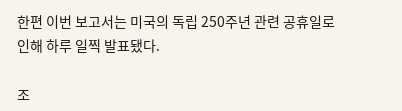한편 이번 보고서는 미국의 독립 250주년 관련 공휴일로 인해 하루 일찍 발표됐다.

조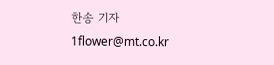한송 기자 1flower@mt.co.kr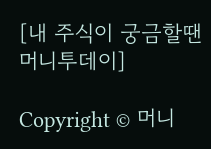[내 주식이 궁금할땐 머니투데이]

Copyright © 머니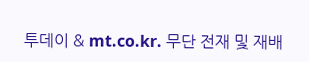투데이 & mt.co.kr. 무단 전재 및 재배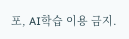포, AI학습 이용 금지.